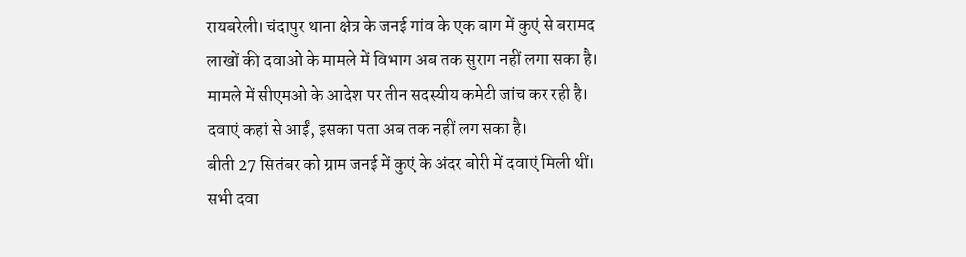रायबरेली। चंदापुर थाना क्षेत्र के जनई गांव के एक बाग में कुएं से बरामद लाखों की दवाओं के मामले में विभाग अब तक सुराग नहीं लगा सका है। मामले में सीएमओ के आदेश पर तीन सदस्यीय कमेटी जांच कर रही है। दवाएं कहां से आईं, इसका पता अब तक नहीं लग सका है।
बीती 27 सितंबर को ग्राम जनई में कुएं के अंदर बोरी में दवाएं मिली थीं। सभी दवा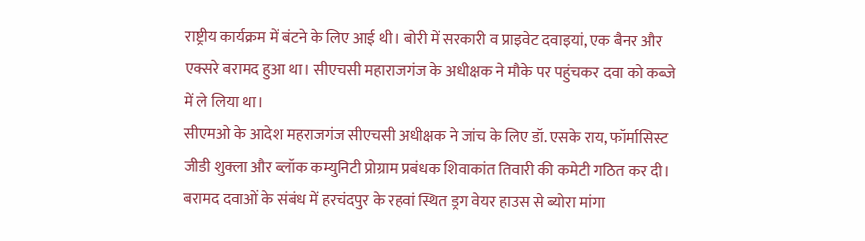राष्ट्रीय कार्यक्रम में बंटने के लिए आई थी। बोरी में सरकारी व प्राइवेट दवाइयां, एक बैनर और एक्सरे बरामद हुआ था। सीएचसी महाराजगंज के अधीक्षक ने मौके पर पहुंचकर दवा को कब्जे में ले लिया था।
सीएमओ के आदेश महराजगंज सीएचसी अधीक्षक ने जांच के लिए डॉ. एसके राय, फॉर्मासिस्ट जीडी शुक्ला और ब्लॉक कम्युनिटी प्रोग्राम प्रबंधक शिवाकांत तिवारी की कमेटी गठित कर दी।
बरामद दवाओं के संबंध में हरचंदपुर के रहवां स्थित ड्रग वेयर हाउस से ब्योरा मांगा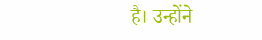है। उन्होंने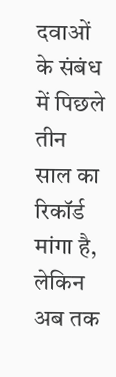दवाओं के संबंध में पिछले तीन साल का रिकॉर्ड मांगा है, लेकिन अब तक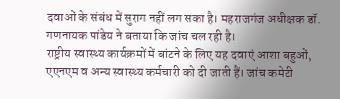दवाओं के संबंध में सुराग नहीं लग सका है। महराजगंज अधीक्षक डॉ. गणनायक पांडेय ने बताया कि जांच चल रही है।
राष्ट्रीय स्वास्थ्य कार्यक्रमों में बांटने के लिए यह दवाएं आशा बहुओं, एएनएम व अन्य स्वास्थ्य कर्मचारी को दी जाती हैं। जांच कमेटी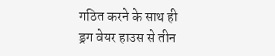गठित करने के साथ ही ड्रग वेयर हाउस से तीन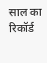साल का रिकॉर्ड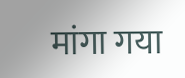मांगा गया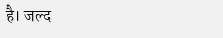है। जल्द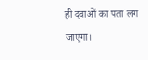ही दवाओं का पता लग जाएगा।